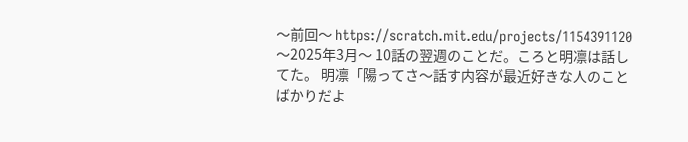〜前回〜 https://scratch.mit.edu/projects/1154391120 〜2025年3月〜 10話の翌週のことだ。ころと明凛は話してた。 明凛「陽ってさ〜話す内容が最近好きな人のことばかりだよ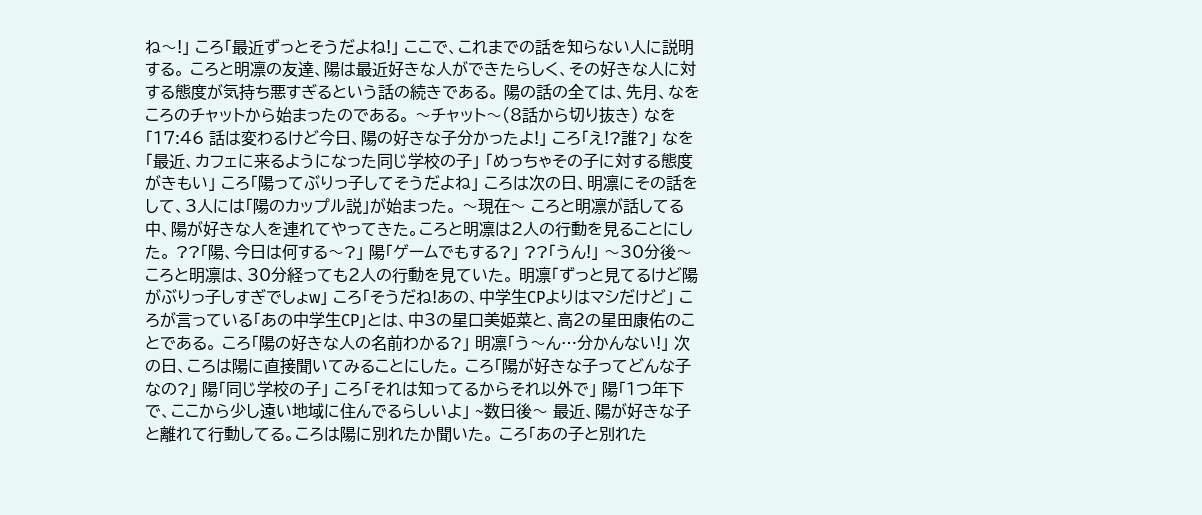ね〜!」 ころ「最近ずっとそうだよね!」 ここで、これまでの話を知らない人に説明する。 ころと明凛の友達、陽は最近好きな人ができたらしく、その好きな人に対する態度が気持ち悪すぎるという話の続きである。 陽の話の全ては、先月、なをころのチャットから始まったのである。 〜チャット〜(8話から切り抜き) なを「17:46 話は変わるけど今日、陽の好きな子分かったよ!」 ころ「え!?誰?」 なを「最近、カフェに来るようになった同じ学校の子」 「めっちゃその子に対する態度がきもい」 ころ「陽ってぶりっ子してそうだよね」 ころは次の日、明凛にその話をして、3人には「陽のカップル説」が始まった。 〜現在〜 ころと明凛が話してる中、陽が好きな人を連れてやってきた。ころと明凛は2人の行動を見ることにした。 ??「陽、今日は何する〜?」 陽「ゲームでもする?」 ??「うん!」 〜30分後〜 ころと明凛は、30分経っても2人の行動を見ていた。 明凛「ずっと見てるけど陽がぶりっ子しすぎでしょw」 ころ「そうだね!あの、中学生CPよりはマシだけど」 ころが言っている「あの中学生CP」とは、中3の星口美姫菜と、高2の星田康佑のことである。 ころ「陽の好きな人の名前わかる?」 明凛「う〜ん…分かんない!」 次の日、ころは陽に直接聞いてみることにした。 ころ「陽が好きな子ってどんな子なの?」 陽「同じ学校の子」 ころ「それは知ってるからそれ以外で」 陽「1つ年下で、ここから少し遠い地域に住んでるらしいよ」 ~数日後〜 最近、陽が好きな子と離れて行動してる。ころは陽に別れたか聞いた。 ころ「あの子と別れた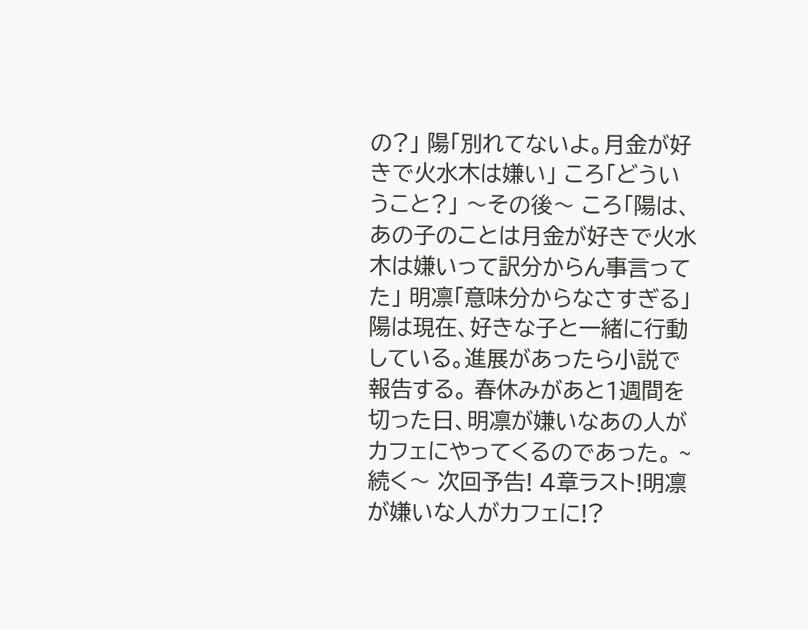の?」 陽「別れてないよ。月金が好きで火水木は嫌い」 ころ「どういうこと?」 〜その後〜 ころ「陽は、あの子のことは月金が好きで火水木は嫌いって訳分からん事言ってた」 明凛「意味分からなさすぎる」 陽は現在、好きな子と一緒に行動している。進展があったら小説で報告する。 春休みがあと1週間を切った日、明凛が嫌いなあの人がカフェにやってくるのであった。 ~続く〜 次回予告! 4章ラスト!明凛が嫌いな人がカフェに!?